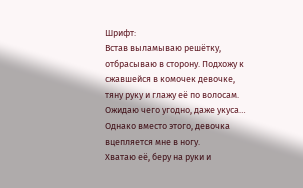Шрифт:
Встав выламываю решётку, отбрасываю в сторону. Подхожу к сжавшейся в комочек девочке, тяну руку и глажу её по волосам. Ожидаю чего угодно, даже укуса… Однако вместо этого, девочка вцепляется мне в ногу.
Хватаю её, беру на руки и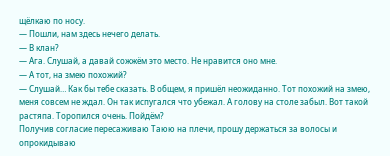щёлкаю по носу.
— Пошли, нам здесь нечего делать.
— В клан?
— Ага. Слушай, а давай сожжём это место. Не нравится оно мне.
— А тот, на змею похожий?
— Слушай… Как бы тебе сказать. В общем, я пришёл неожиданно. Тот похожий на змею, меня совсем не ждал. Он так испугался что убежал. А голову на столе забыл. Вот такой растяпа. Торопился очень. Пойдём?
Получив согласие пересаживаю Таюю на плечи, прошу держаться за волосы и опрокидываю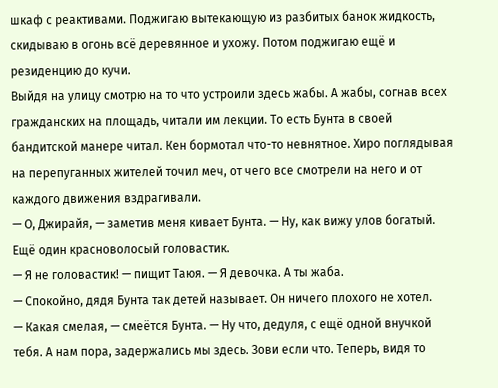шкаф с реактивами. Поджигаю вытекающую из разбитых банок жидкость, скидываю в огонь всё деревянное и ухожу. Потом поджигаю ещё и резиденцию до кучи.
Выйдя на улицу смотрю на то что устроили здесь жабы. А жабы, согнав всех гражданских на площадь, читали им лекции. То есть Бунта в своей бандитской манере читал. Кен бормотал что-то невнятное. Хиро поглядывая на перепуганных жителей точил меч, от чего все смотрели на него и от каждого движения вздрагивали.
— О, Джирайя, — заметив меня кивает Бунта. — Ну, как вижу улов богатый. Ещё один красноволосый головастик.
— Я не головастик! — пищит Таюя. — Я девочка. А ты жаба.
— Спокойно, дядя Бунта так детей называет. Он ничего плохого не хотел.
— Какая смелая, — смеётся Бунта. — Ну что, дедуля, с ещё одной внучкой тебя. А нам пора, задержались мы здесь. Зови если что. Теперь, видя то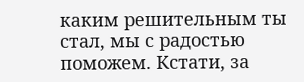каким решительным ты стал, мы с радостью поможем. Кстати, за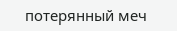потерянный меч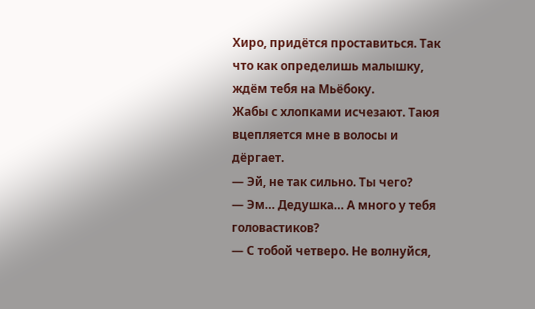Хиро, придётся проставиться. Так что как определишь малышку, ждём тебя на Мьёбоку.
Жабы с хлопками исчезают. Таюя вцепляется мне в волосы и дёргает.
— Эй, не так сильно. Ты чего?
— Эм… Дедушка… А много у тебя головастиков?
— С тобой четверо. Не волнуйся,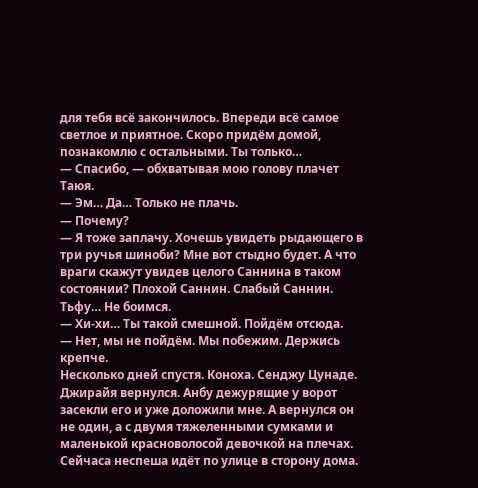для тебя всё закончилось. Впереди всё самое светлое и приятное. Скоро придём домой, познакомлю с остальными. Ты только…
— Спасибо, — обхватывая мою голову плачет Таюя.
— Эм… Да… Только не плачь.
— Почему?
— Я тоже заплачу. Хочешь увидеть рыдающего в три ручья шиноби? Мне вот стыдно будет. А что враги скажут увидев целого Саннина в таком состоянии? Плохой Саннин. Слабый Саннин. Тьфу… Не боимся.
— Хи-хи… Ты такой смешной. Пойдём отсюда.
— Нет, мы не пойдём. Мы побежим. Держись крепче.
Несколько дней спустя. Коноха. Сенджу Цунаде.
Джирайя вернулся. Анбу дежурящие у ворот засекли его и уже доложили мне. А вернулся он не один, а с двумя тяжеленными сумками и маленькой красноволосой девочкой на плечах. Сейчаса неспеша идёт по улице в сторону дома.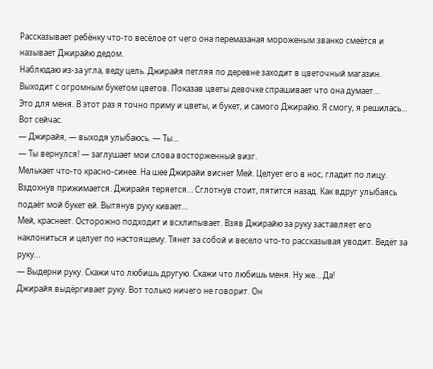Рассказывает ребёнку что-то весёлое от чего она перемазаная мороженым званко смеётся и называет Джирайю дедом.
Наблюдаю из-за угла, веду цель. Джирайя петляя по деревне заходит в цветочный магазин. Выходит с огромным букетом цветов. Показав цветы девочке спрашивает что она думает…
Это для меня. В этот раз я точно приму и цветы, и букет, и самого Джирайю. Я смогу, я решилась… Вот сейчас.
— Джирайя, — выходя улыбаюсь. — Ты…
— Ты вернулся! — заглушает мои слова восторженный визг.
Мелькает что-то красно-синее. На шее Джирайи виснет Мей. Целует его в нос, гладит по лицу. Вздохнув прижимается. Джирайя теряется… Сглотнув стоит, пятится назад. Как вдруг улыбаясь подаёт мой букет ей. Вытянув руку кивает…
Мей, краснеет. Осторожно подходит и всхлипывает. Взяв Джирайю за руку заставляет его наклониться и целует по настоящему. Тянет за собой и весело что-то рассказывая уводит. Ведёт за руку…
— Выдерни руку. Скажи что любишь другую. Скажи что любишь меня. Ну же… Да!
Джирайя выдёргивает руку. Вот только ничего не говорит. Он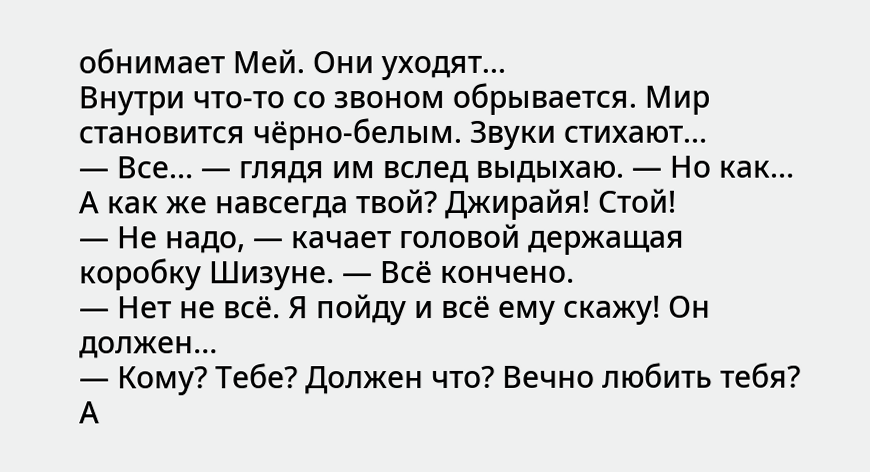обнимает Мей. Они уходят…
Внутри что-то со звоном обрывается. Мир становится чёрно-белым. Звуки стихают…
— Все… — глядя им вслед выдыхаю. — Но как… А как же навсегда твой? Джирайя! Стой!
— Не надо, — качает головой держащая коробку Шизуне. — Всё кончено.
— Нет не всё. Я пойду и всё ему скажу! Он должен…
— Кому? Тебе? Должен что? Вечно любить тебя? А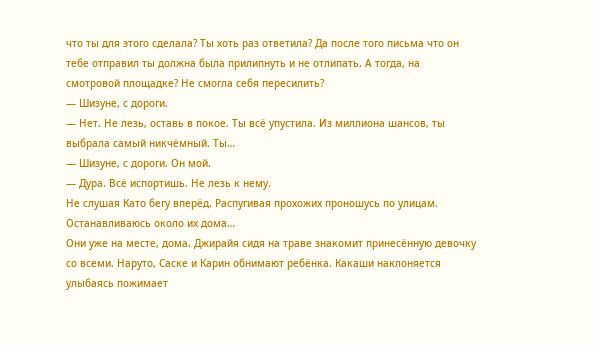что ты для этого сделала? Ты хоть раз ответила? Да после того письма что он тебе отправил ты должна была прилипнуть и не отлипать. А тогда, на смотровой площадке? Не смогла себя пересилить?
— Шизуне, с дороги.
— Нет. Не лезь, оставь в покое. Ты всё упустила. Из миллиона шансов, ты выбрала самый никчёмный. Ты…
— Шизуне, с дороги. Он мой.
— Дура. Всё испортишь. Не лезь к нему.
Не слушая Като бегу вперёд. Распугивая прохожих проношусь по улицам. Останавливаюсь около их дома…
Они уже на месте, дома. Джирайя сидя на траве знакомит принесённую девочку со всеми. Наруто, Саске и Карин обнимают ребёнка. Какаши наклоняется улыбаясь пожимает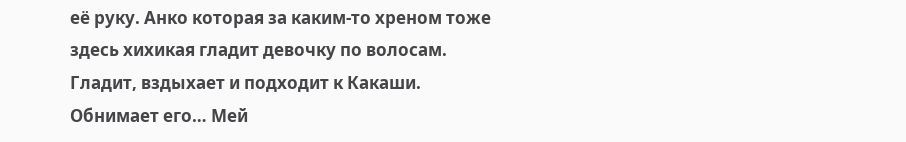её руку. Анко которая за каким-то хреном тоже здесь хихикая гладит девочку по волосам. Гладит, вздыхает и подходит к Какаши. Обнимает его… Мей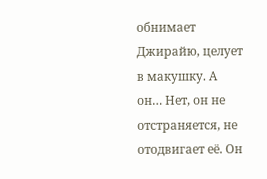обнимает Джирайю, целует в макушку. А он… Нет, он не отстраняется, не отодвигает её. Он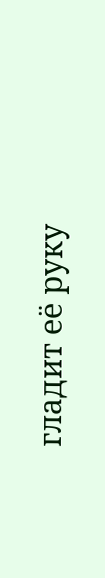гладит её руку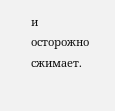и осторожно сжимает.